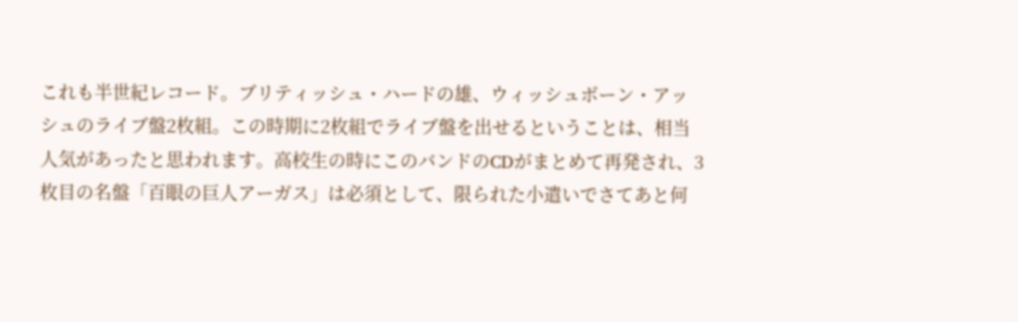これも半世紀レコード。ブリティッシュ・ハードの雄、ウィッシュボーン・アッシュのライブ盤2枚組。この時期に2枚組でライブ盤を出せるということは、相当人気があったと思われます。高校生の時にこのバンドのCDがまとめて再発され、3枚目の名盤「百眼の巨人アーガス」は必須として、限られた小遣いでさてあと何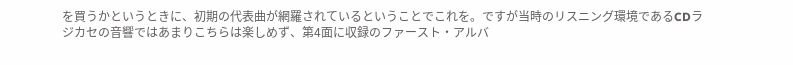を買うかというときに、初期の代表曲が網羅されているということでこれを。ですが当時のリスニング環境であるCDラジカセの音響ではあまりこちらは楽しめず、第4面に収録のファースト・アルバ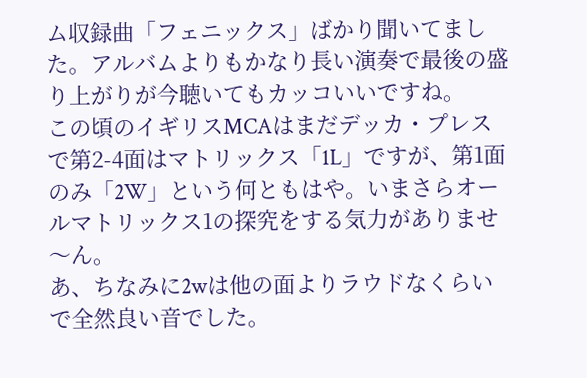ム収録曲「フェニックス」ばかり聞いてました。アルバムよりもかなり長い演奏で最後の盛り上がりが今聴いてもカッコいいですね。
この頃のイギリスMCAはまだデッカ・プレスで第2-4面はマトリックス「1L」ですが、第1面のみ「2W」という何ともはや。いまさらオールマトリックス1の探究をする気力がありませ〜ん。
あ、ちなみに2wは他の面よりラウドなくらいで全然良い音でした。